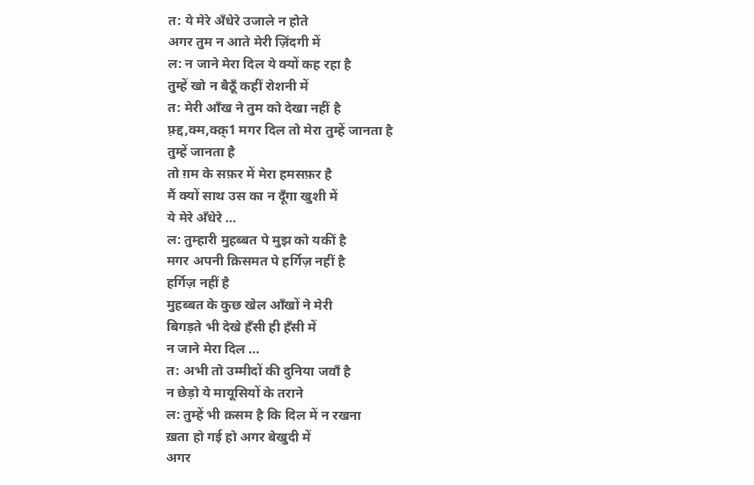त: ये मेरे अँधेरे उजाले न होते
अगर तुम न आते मेरी ज़िंदगी में
ल: न जाने मेरा दिल ये क्यों कह रहा है
तुम्हें खो न बैठूँ कहीं रोशनी में
त: मेरी आँख ने तुम को देखा नहीं है
फ़्र्द्द,क्म,क्क़्1 मगर दिल तो मेरा तुम्हें जानता है
तुम्हें जानता है
तो ग़म के सफ़र में मेरा हमसफ़र है
मैं क्यों साथ उस का न दूँगा खुशी में
ये मेरे अँधेरे …
ल: तुम्हारी मुहब्बत पे मुझ को यकीं है
मगर अपनी क़िसमत पे हर्गिज़ नहीं है
हर्गिज़ नहीं है
मुहब्बत के कुछ खेल आँखों ने मेरी
बिगड़ते भी देखे हँसी ही हँसी में
न जाने मेरा दिल …
त: अभी तो उम्मीदों की दुनिया जवाँ है
न छेड़ो ये मायूसियों के तराने
ल: तुम्हें भी क़सम है कि दिल में न रखना
ख़ता हो गई हो अगर बेखुदी में
अगर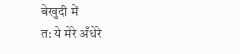बेखुदी में
त: ये मेरे अँधेरे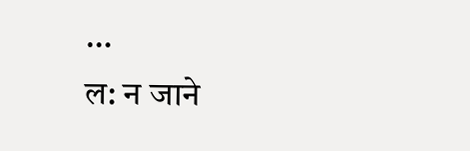…
ल: न जाने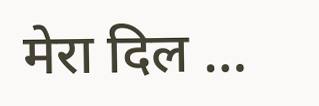मेरा दिल …